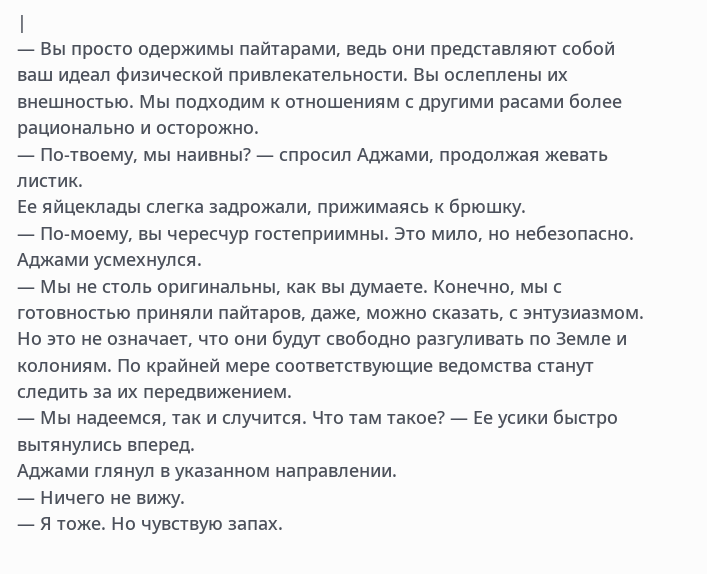|
— Вы просто одержимы пайтарами, ведь они представляют собой ваш идеал физической привлекательности. Вы ослеплены их внешностью. Мы подходим к отношениям с другими расами более рационально и осторожно.
— По-твоему, мы наивны? — спросил Аджами, продолжая жевать листик.
Ее яйцеклады слегка задрожали, прижимаясь к брюшку.
— По-моему, вы чересчур гостеприимны. Это мило, но небезопасно.
Аджами усмехнулся.
— Мы не столь оригинальны, как вы думаете. Конечно, мы с готовностью приняли пайтаров, даже, можно сказать, с энтузиазмом. Но это не означает, что они будут свободно разгуливать по Земле и колониям. По крайней мере соответствующие ведомства станут следить за их передвижением.
— Мы надеемся, так и случится. Что там такое? — Ее усики быстро вытянулись вперед.
Аджами глянул в указанном направлении.
— Ничего не вижу.
— Я тоже. Но чувствую запах.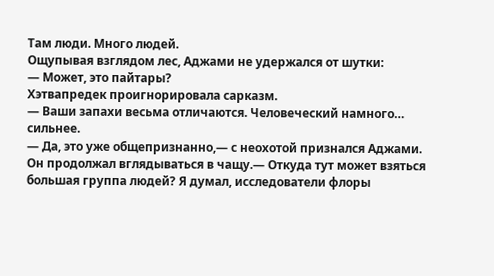Там люди. Много людей.
Ощупывая взглядом лес, Аджами не удержался от шутки:
— Может, это пайтары?
Хэтвапредек проигнорировала сарказм.
— Ваши запахи весьма отличаются. Человеческий намного… сильнее.
— Да, это уже общепризнанно,— с неохотой признался Аджами. Он продолжал вглядываться в чащу.— Откуда тут может взяться большая группа людей? Я думал, исследователи флоры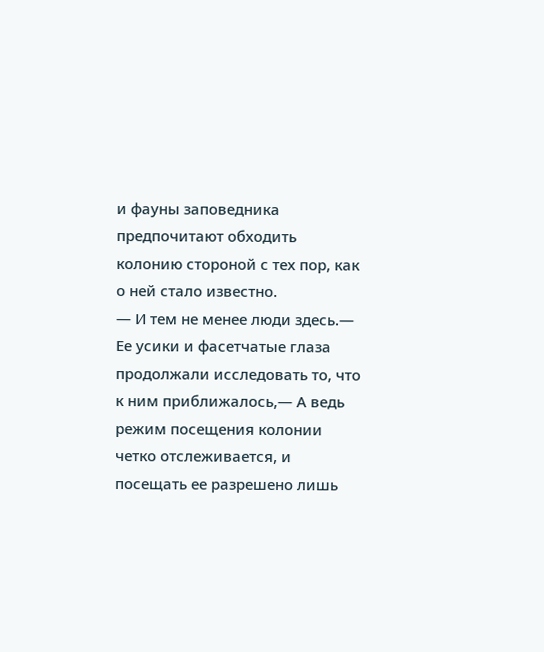и фауны заповедника предпочитают обходить колонию стороной с тех пор, как о ней стало известно.
— И тем не менее люди здесь.— Ее усики и фасетчатые глаза продолжали исследовать то, что к ним приближалось,— А ведь режим посещения колонии четко отслеживается, и посещать ее разрешено лишь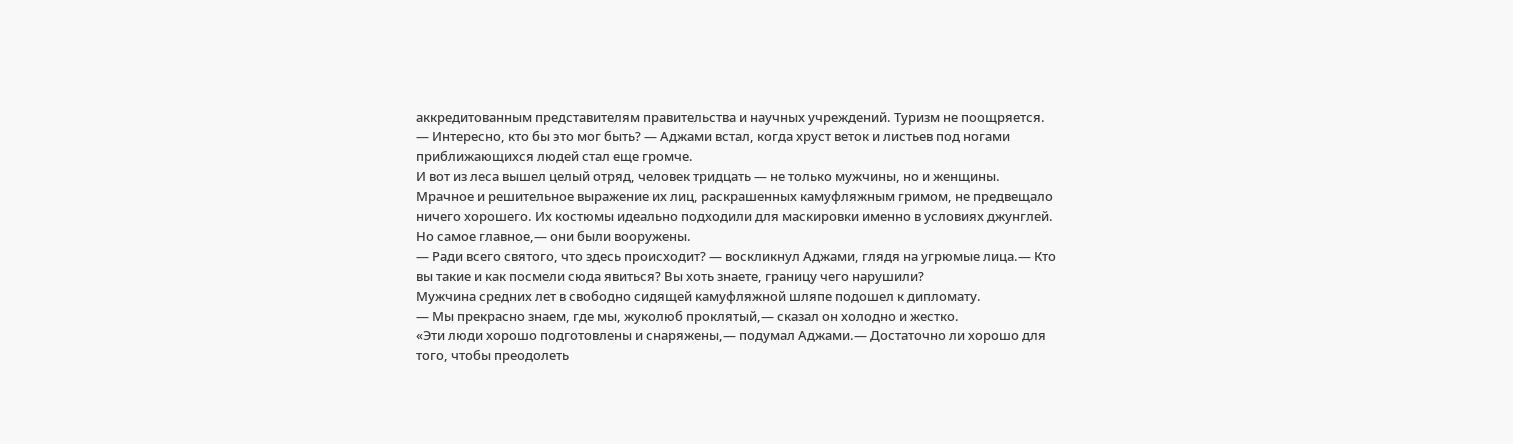аккредитованным представителям правительства и научных учреждений. Туризм не поощряется.
— Интересно, кто бы это мог быть? — Аджами встал, когда хруст веток и листьев под ногами приближающихся людей стал еще громче.
И вот из леса вышел целый отряд, человек тридцать — не только мужчины, но и женщины. Мрачное и решительное выражение их лиц, раскрашенных камуфляжным гримом, не предвещало ничего хорошего. Их костюмы идеально подходили для маскировки именно в условиях джунглей. Но самое главное,— они были вооружены.
— Ради всего святого, что здесь происходит? — воскликнул Аджами, глядя на угрюмые лица.— Кто вы такие и как посмели сюда явиться? Вы хоть знаете, границу чего нарушили?
Мужчина средних лет в свободно сидящей камуфляжной шляпе подошел к дипломату.
— Мы прекрасно знаем, где мы, жуколюб проклятый,— сказал он холодно и жестко.
«Эти люди хорошо подготовлены и снаряжены,— подумал Аджами.— Достаточно ли хорошо для того, чтобы преодолеть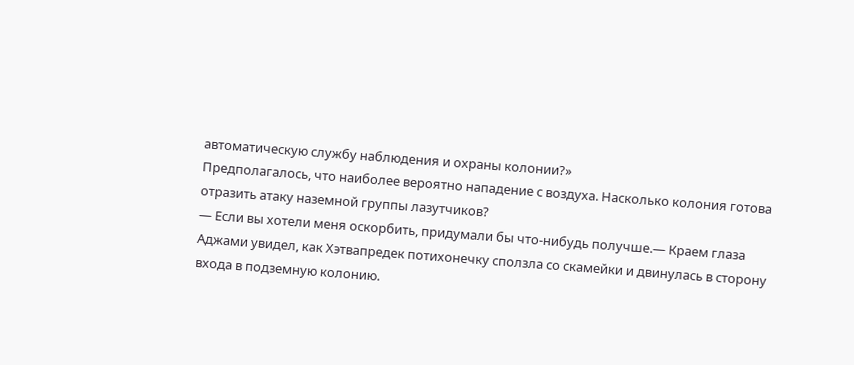автоматическую службу наблюдения и охраны колонии?»
Предполагалось, что наиболее вероятно нападение с воздуха. Насколько колония готова отразить атаку наземной группы лазутчиков?
— Если вы хотели меня оскорбить, придумали бы что-нибудь получше.— Краем глаза Аджами увидел, как Хэтвапредек потихонечку сползла со скамейки и двинулась в сторону входа в подземную колонию.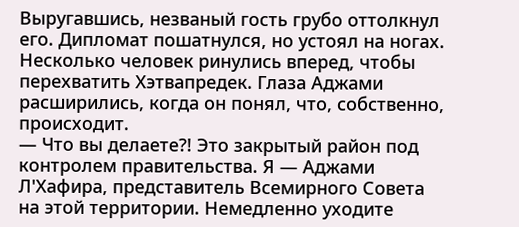Выругавшись, незваный гость грубо оттолкнул его. Дипломат пошатнулся, но устоял на ногах. Несколько человек ринулись вперед, чтобы перехватить Хэтвапредек. Глаза Аджами расширились, когда он понял, что, собственно, происходит.
— Что вы делаете?! Это закрытый район под контролем правительства. Я — Аджами Л'Хафира, представитель Всемирного Совета на этой территории. Немедленно уходите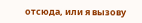отсюда, или я вызову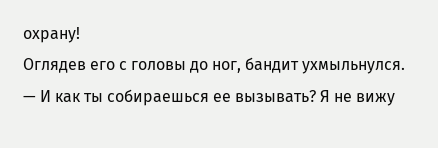охрану!
Оглядев его с головы до ног, бандит ухмыльнулся.
— И как ты собираешься ее вызывать? Я не вижу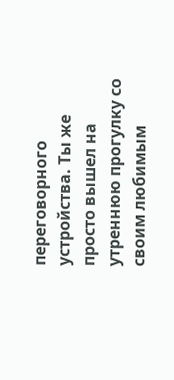переговорного устройства. Ты же просто вышел на утреннюю прогулку со своим любимым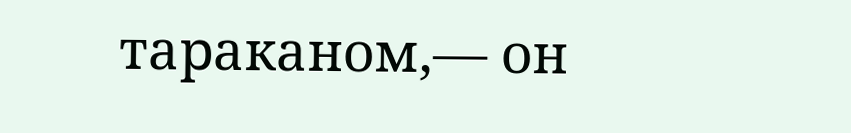тараканом,— он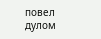повел дулом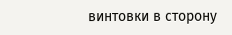винтовки в сторону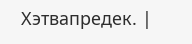Хэтвапредек. |